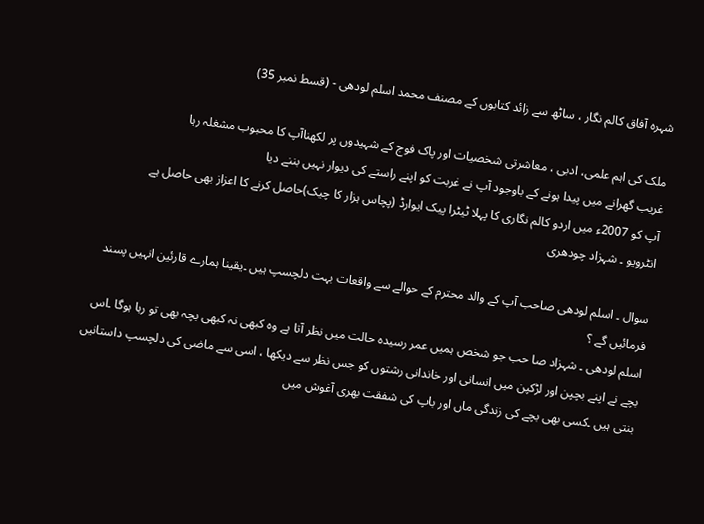شہرہ آفاق کالم نگار ، ساٹھ سے زائد کتابوں کے مصنف محمد اسلم لودھی - (قسط نمبر 35)

ملک کی اہم علمی، ادبی ، معاشرتی شخصیات اور پاک فوج کے شہیدوں پر لکھناآپ کا محبوب مشغلہ رہا
غریب گھرانے میں پیدا ہونے کے باوجود آپ نے غربت کو اپنے راستے کی دیوار نہیں بننے دیا
آپ کو 2007ء میں اردو کالم نگاری کا پہلا ٹیٹرا پیک ایوارڈ (پچاس ہزار کا چیک)حاصل کرنے کا اعزاز بھی حاصل ہے
انٹرویو ۔ شہزاد چودھری

سوال ۔ اسلم لودھی صاحب آپ کے والد محترم کے حوالے سے واقعات بہت دلچسپ ہیں ۔یقینا ہمارے قارئین انہیں پسند فرمائیں گے ؟
اسلم لودھی ۔ شہزاد صا حب جو شخص ہمیں عمر رسیدہ حالت میں نظر آتا ہے وہ کبھی نہ کبھی بچہ بھی تو رہا ہوگا ۔اس بچے نے اپنے بچپن اور لڑکپن میں انسانی اور خاندانی رشتوں کو جس نظر سے دیکھا ، اسی سے ماضی کی دلچسپ داستانیں بنتی ہیں ۔کسی بھی بچے کی زندگی ماں اور باپ کی شفقت بھری آغوش میں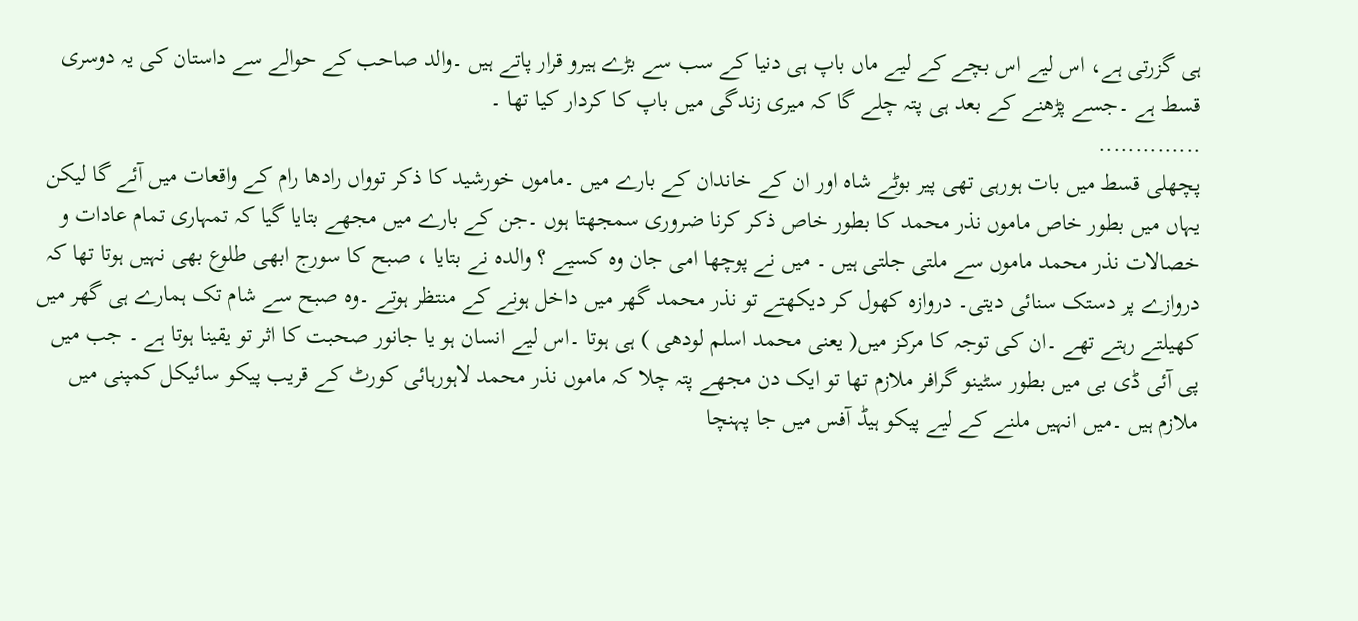ہی گزرتی ہے، اس لیے اس بچے کے لیے ماں باپ ہی دنیا کے سب سے بڑے ہیرو قرار پاتے ہیں ۔والد صاحب کے حوالے سے داستان کی یہ دوسری قسط ہے ۔جسے پڑھنے کے بعد ہی پتہ چلے گا کہ میری زندگی میں باپ کا کردار کیا تھا ۔
..............
پچھلی قسط میں بات ہورہی تھی پیر بوٹے شاہ اور ان کے خاندان کے بارے میں ۔ماموں خورشید کا ذکر توواں رادھا رام کے واقعات میں آئے گا لیکن یہاں میں بطور خاص ماموں نذر محمد کا بطور خاص ذکر کرنا ضروری سمجھتا ہوں ۔جن کے بارے میں مجھے بتایا گیا کہ تمہاری تمام عادات و خصالات نذر محمد ماموں سے ملتی جلتی ہیں ۔ میں نے پوچھا امی جان وہ کسیے ؟ والدہ نے بتایا ، صبح کا سورج ابھی طلوع بھی نہیں ہوتا تھا کہ دروازے پر دستک سنائی دیتی۔ دروازہ کھول کر دیکھتے تو نذر محمد گھر میں داخل ہونے کے منتظر ہوتے ۔وہ صبح سے شام تک ہمارے ہی گھر میں کھیلتے رہتے تھے ۔ان کی توجہ کا مرکز میں( یعنی محمد اسلم لودھی ) ہی ہوتا ۔اس لیے انسان ہو یا جانور صحبت کا اثر تو یقینا ہوتا ہے ۔ جب میں پی آئی ڈی بی میں بطور سٹینو گرافر ملازم تھا تو ایک دن مجھے پتہ چلا کہ ماموں نذر محمد لاہورہائی کورٹ کے قریب پیکو سائیکل کمپنی میں ملازم ہیں ۔میں انہیں ملنے کے لیے پیکو ہیڈ آفس میں جا پہنچا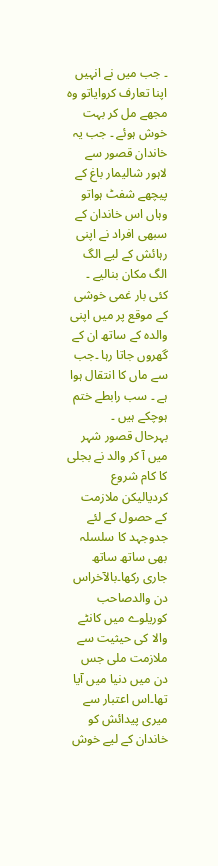۔ جب میں نے انہیں اپنا تعارف کروایاتو وہ مجھے مل کر بہت خوش ہوئے ۔ جب یہ خاندان قصور سے لاہور شالیمار باغ کے پیچھے شفٹ ہواتو وہاں اس خاندان کے سبھی افراد نے اپنی رہائش کے لیے الگ الگ مکان بنالیے ۔ کئی بار غمی خوشی کے موقع پر میں اپنی والدہ کے ساتھ ان کے گھروں جاتا رہا ۔جب سے ماں کا انتقال ہوا ہے ۔ سب رابطے ختم ہوچکے ہیں ۔
بہرحال قصور شہر میں آ کر والد نے بجلی کا کام شروع کردیالیکن ملازمت کے حصول کے لئے جدوجہد کا سلسلہ بھی ساتھ ساتھ جاری رکھا۔بالآخراس دن والدصاحب کوریلوے میں کانٹے والا کی حیثیت سے ملازمت ملی جس دن میں دنیا میں آیا تھا۔اس اعتبار سے میری پیدائش کو خاندان کے لیے خوش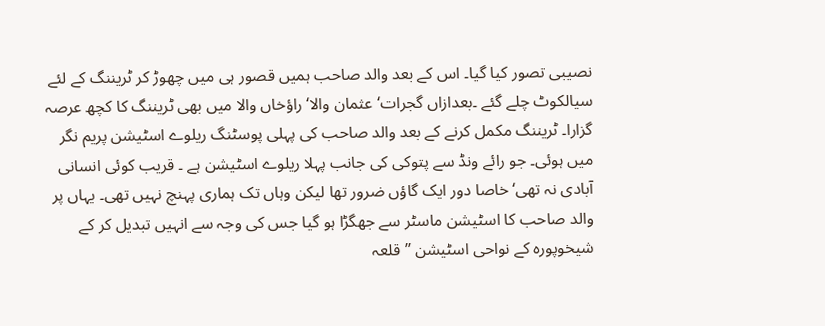نصیبی تصور کیا گیا۔ اس کے بعد والد صاحب ہمیں قصور ہی میں چھوڑ کر ٹریننگ کے لئے سیالکوٹ چلے گئے ۔بعدازاں گجرات‘عثمان والا‘ راؤخاں والا میں بھی ٹریننگ کا کچھ عرصہ گزارا۔ ٹریننگ مکمل کرنے کے بعد والد صاحب کی پہلی پوسٹنگ ریلوے اسٹیشن پریم نگر میں ہوئی۔ جو رائے ونڈ سے پتوکی کی جانب پہلا ریلوے اسٹیشن ہے ۔ قریب کوئی انسانی آبادی نہ تھی‘ خاصا دور ایک گاؤں ضرور تھا لیکن وہاں تک ہماری پہنچ نہیں تھی۔ یہاں پر والد صاحب کا اسٹیشن ماسٹر سے جھگڑا ہو گیا جس کی وجہ سے انہیں تبدیل کر کے شیخوپورہ کے نواحی اسٹیشن ’’قلعہ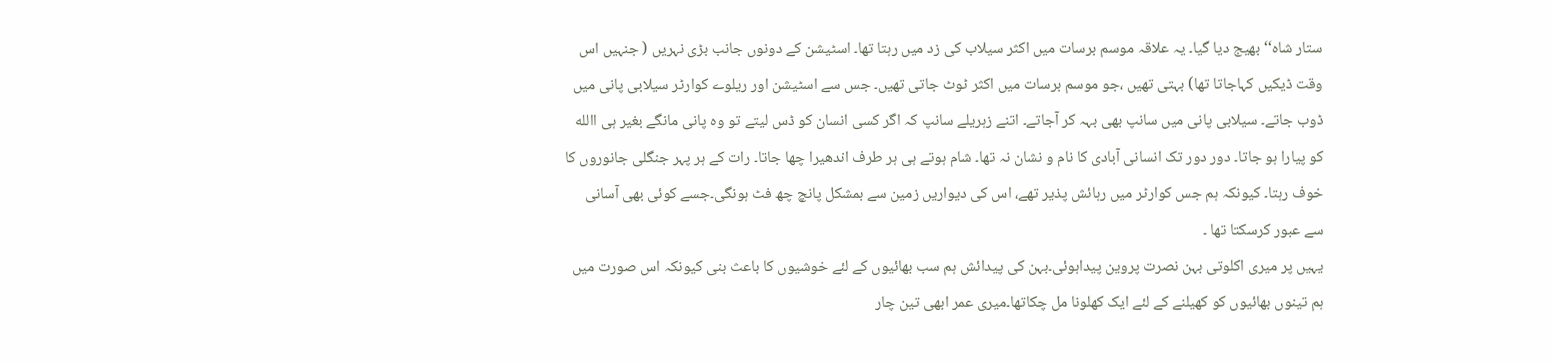ستار شاہ‘‘ بھیج دیا گیا۔ یہ علاقہ موسم برسات میں اکثر سیلاب کی زد میں رہتا تھا۔ اسٹیشن کے دونوں جانب بڑی نہریں ( جنہیں اس وقت ڈیکیں کہاجاتا تھا) بہتی تھیں ،جو موسم برسات میں اکثر ٹوٹ جاتی تھیں۔ جس سے اسٹیشن اور ریلوے کوارٹر سیلابی پانی میں ڈوب جاتے۔ سیلابی پانی میں سانپ بھی بہہ کر آجاتے۔ اتنے زہریلے سانپ کہ اگر کسی انسان کو ڈس لیتے تو وہ پانی مانگے بغیر ہی االله کو پیارا ہو جاتا۔ دور دور تک انسانی آبادی کا نام و نشان نہ تھا۔ شام ہوتے ہی ہر طرف اندھیرا چھا جاتا۔ رات کے ہر پہر جنگلی جانوروں کا خوف رہتا۔ کیونکہ ہم جس کوارٹر میں رہائش پذیر تھے، اس کی دیواریں زمین سے بمشکل پانچ چھ فٹ ہونگی۔جسے کوئی بھی آسانی سے عبور کرسکتا تھا ۔
یہیں پر میری اکلوتی بہن نصرت پروین پیداہوئی۔بہن کی پیدائش ہم سب بھائیوں کے لئے خوشیوں کا باعث بنی کیونکہ اس صورت میں ہم تینوں بھائیوں کو کھیلنے کے لئے ایک کھلونا مل چکاتھا۔میری عمر ابھی تین چار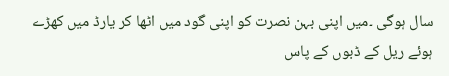سال ہوگی ۔میں اپنی بہن نصرت کو اپنی گود میں اٹھا کر یارڈ میں کھڑے ہوئے ریل کے ڈبوں کے پاس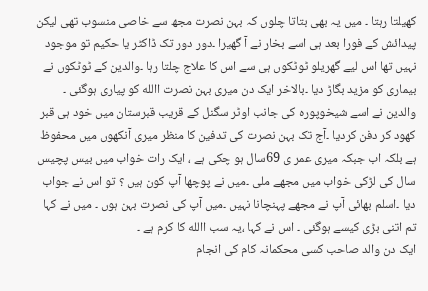کھیلتا رہتا ۔ میں یہ بھی بتاتا چلوں کہ بہن نصرت مجھ سے خاصی منسوب تھی لیکن پیدائش کے فورا بعد ہی اسے بخار نے آ گھیرا ۔دور دور تک ڈاکٹر یا حکیم تو موجود نہیں تھا اس لیے گھریلو ٹوٹکوں ہی سے اس کا علاج چلتا رہا ۔والدین کے ٹوٹکوں نے بیماری کو مزید بگاڑ دیا ۔بالاخر ایک دن میری بہن نصرت االله کو پیاری ہوگئی ۔ والدین نے اسے شیخوپورہ کی جانب اوٹر سگنل کے قریب قبرستان میں خود ہی قبر کھود کر دفن کردیا ۔آج تک بہن نصرت کی تدفین کا منظر میری آنکھوں میں محفوظ ہے بلکہ اب جبکہ میری عمر ی 69سال ہو چکی ہے ، ایک رات خواب میں بیس پچیس سال کی لڑکی خواب میں مجھے ملی ۔میں نے پوچھا آپ کون ہیں ؟ تو اس نے جواب دیا ۔اسلم بھائی آپ نے مجھے پہنچانا نہیں ۔میں آپ کی نصرت بہن ہوں ۔ میں نے کہا تم اتنی بڑی کیسے ہوگئی ۔ اس نے کہا ،یہ سب االله کا کرم ہے ۔
ایک دن والد صاحب کسی محکمانہ کام کی انجام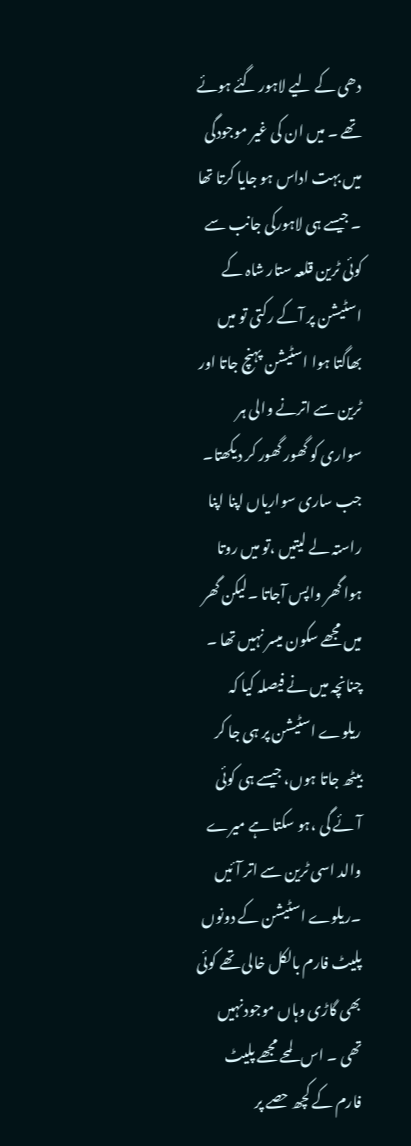دھی کے لیے لاہور گئے ہوئے تھے ۔ میں ان کی غیر موجودگی میں بہت اداس ہو جایا کرتا تھا ۔ جیسے ہی لاہورکی جانب سے کوئی ٹرین قلعہ ستار شاہ کے اسٹیشن پر آکے رکتی تو میں بھاگتا ہوا اسٹیشن پہنچ جاتا اور ٹرین سے اترنے والی ہر سواری کو گھور گھور کر دیکھتا۔ جب ساری سواریاں اپنا اپنا راستہ لے لیتیں ،تو میں روتا ہوا گھر واپس آجاتا ۔لیکن گھر میں مجھے سکون میسر نہیں تھا ۔ چنانچہ میں نے فیصلہ کیا کہ ریلوے اسٹیشن پر ہی جا کر بیٹھ جاتا ہوں، جیسے ہی کوئی آئے گی ،ہو سکتا ہے میرے والد اسی ٹرین سے اتر آئیں ۔ریلوے اسٹیشن کے دونوں پلیٹ فارم بالکل خالی تھے کوئی بھی گاڑی وہاں موجودنہیں تھی ۔ اس لمحے مجھے پلیٹ فارم کے کچھ حصے پر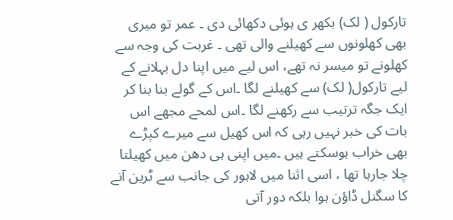تارکول ( لک) بکھر ی ہوئی دکھائی دی ۔ عمر تو میری بھی کھلونوں سے کھیلنے والی تھی ۔ غربت کی وجہ سے کھلونے تو میسر نہ تھے، اس لیے میں اپنا دل بہلانے کے لیے تارکول( لک) سے کھیلنے لگا ۔اس کے گولے بنا بنا کر ایک جگہ ترتیب سے رکھنے لگا ۔اس لمحے مجھے اس بات کی خبر نہیں رہی کہ اس کھیل سے میرے کپڑے بھی خراب ہوسکتے ہیں ۔میں اپنی ہی دھن میں کھیلتا چلا جارہا تھا ، اسی اثنا میں لاہور کی جانب سے ٹرین آنے کا سگنل ڈاؤن ہوا بلکہ دور آتی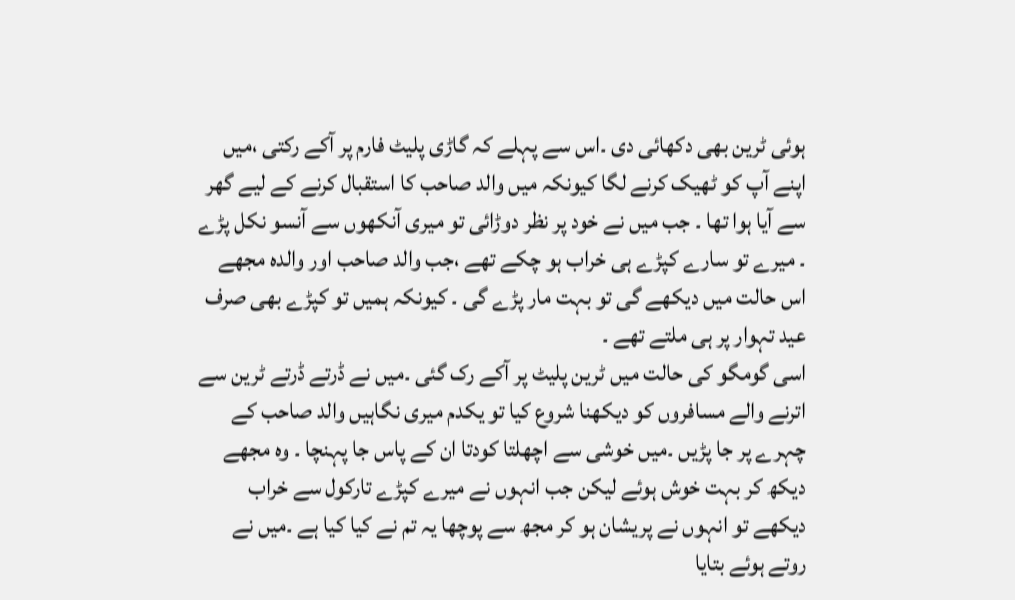ہوئی ٹرین بھی دکھائی دی ۔اس سے پہلے کہ گاڑی پلیٹ فارم پر آکے رکتی ،میں اپنے آپ کو ٹھیک کرنے لگا کیونکہ میں والد صاحب کا استقبال کرنے کے لیے گھر سے آیا ہوا تھا ۔ جب میں نے خود پر نظر دوڑائی تو میری آنکھوں سے آنسو نکل پڑے ۔ میرے تو سارے کپڑے ہی خراب ہو چکے تھے ،جب والد صاحب اور والدہ مجھے اس حالت میں دیکھے گی تو بہت مار پڑے گی ۔ کیونکہ ہمیں تو کپڑے بھی صرف عید تہوار پر ہی ملتے تھے ۔
اسی گومگو کی حالت میں ٹرین پلیٹ پر آکے رک گئی ۔میں نے ڈرتے ڈرتے ٹرین سے اترنے والے مسافروں کو دیکھنا شروع کیا تو یکدم میری نگاہیں والد صاحب کے چہرے پر جا پڑیں ۔میں خوشی سے اچھلتا کودتا ان کے پاس جا پہنچا ۔ وہ مجھے دیکھ کر بہت خوش ہوئے لیکن جب انہوں نے میرے کپڑے تارکول سے خراب دیکھے تو انہوں نے پریشان ہو کر مجھ سے پوچھا یہ تم نے کیا کیا ہے ۔میں نے روتے ہوئے بتایا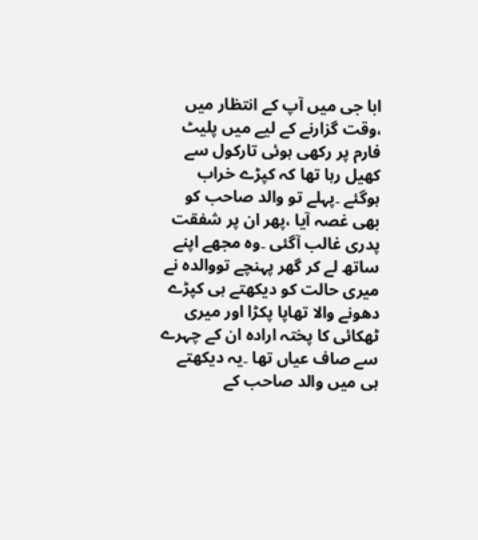ابا جی میں آپ کے انتظار میں ،وقت گزارنے کے لیے میں پلیٹ فارم پر رکھی ہوئی تارکول سے کھیل رہا تھا کہ کپڑے خراب ہوگئے ۔پہلے تو والد صاحب کو بھی غصہ آیا ،پھر ان پر شفقت پدری غالب آگئی ۔وہ مجھے اپنے ساتھ لے کر گھر پہنچے تووالدہ نے میری حالت کو دیکھتے ہی کپڑے دھونے والا تھاپا پکڑا اور میری ٹھکائی کا پختہ ارادہ ان کے چہرے سے صاف عیاں تھا ۔یہ دیکھتے ہی میں والد صاحب کے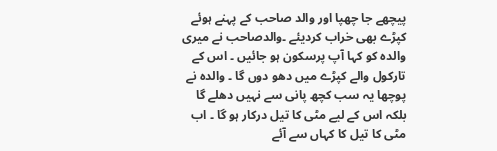پیچھے جا چھپا اور والد صاحب کے پہنے ہوئے کپڑے بھی خراب کردیئے ۔والدصاحب نے میری والدہ کو کہا آپ پرسکون ہو جائیں ۔ اس کے تارکول والے کپڑے میں دھو دوں گا ۔ والدہ نے پوچھا یہ سب کچھ پانی سے نہیں دھلے گا بلکہ اس کے لیے مٹی کا تیل درکار ہو گا ۔ اب مٹی کا تیل کا کہاں سے آئے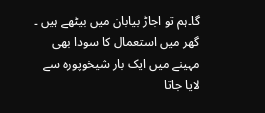گا۔ہم تو اجاڑ بیابان میں بیٹھے ہیں ۔ گھر میں استعمال کا سودا بھی مہینے میں ایک بار شیخوپورہ سے لایا جاتا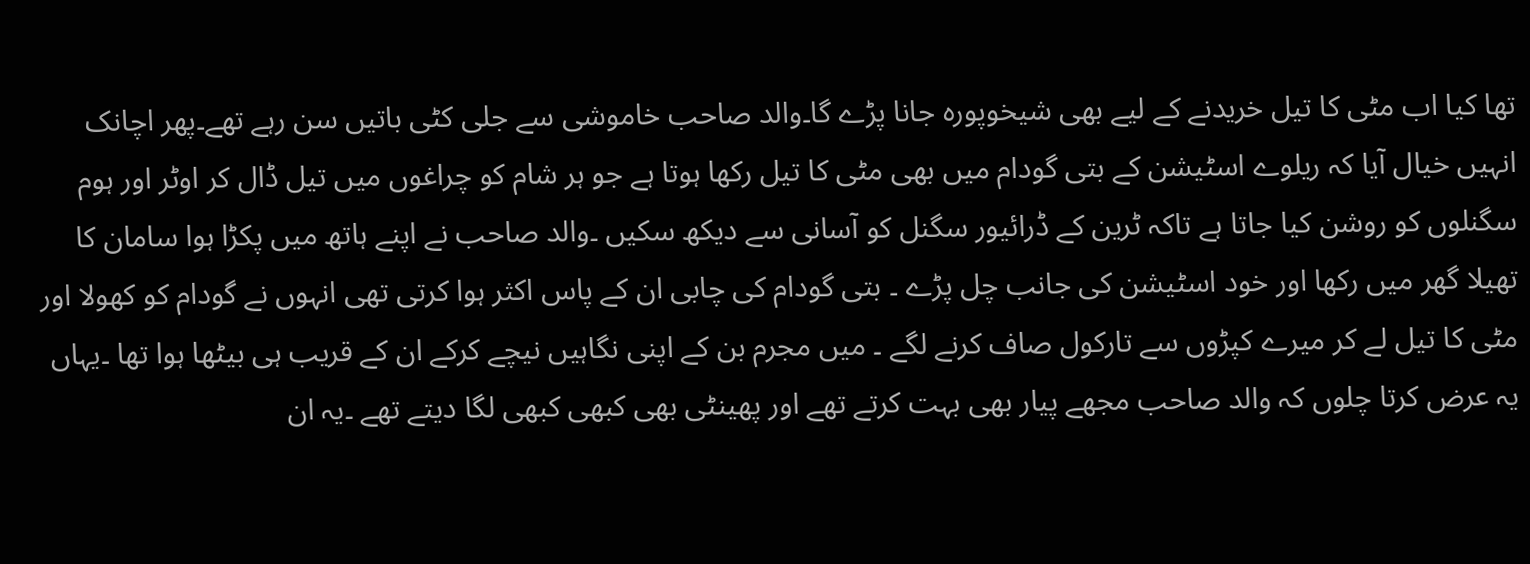تھا کیا اب مٹی کا تیل خریدنے کے لیے بھی شیخوپورہ جانا پڑے گا۔والد صاحب خاموشی سے جلی کٹی باتیں سن رہے تھے۔پھر اچانک انہیں خیال آیا کہ ریلوے اسٹیشن کے بتی گودام میں بھی مٹی کا تیل رکھا ہوتا ہے جو ہر شام کو چراغوں میں تیل ڈال کر اوٹر اور ہوم سگنلوں کو روشن کیا جاتا ہے تاکہ ٹرین کے ڈرائیور سگنل کو آسانی سے دیکھ سکیں ۔والد صاحب نے اپنے ہاتھ میں پکڑا ہوا سامان کا تھیلا گھر میں رکھا اور خود اسٹیشن کی جانب چل پڑے ۔ بتی گودام کی چابی ان کے پاس اکثر ہوا کرتی تھی انہوں نے گودام کو کھولا اور مٹی کا تیل لے کر میرے کپڑوں سے تارکول صاف کرنے لگے ۔ میں مجرم بن کے اپنی نگاہیں نیچے کرکے ان کے قریب ہی بیٹھا ہوا تھا ۔یہاں یہ عرض کرتا چلوں کہ والد صاحب مجھے پیار بھی بہت کرتے تھے اور پھینٹی بھی کبھی کبھی لگا دیتے تھے ۔یہ ان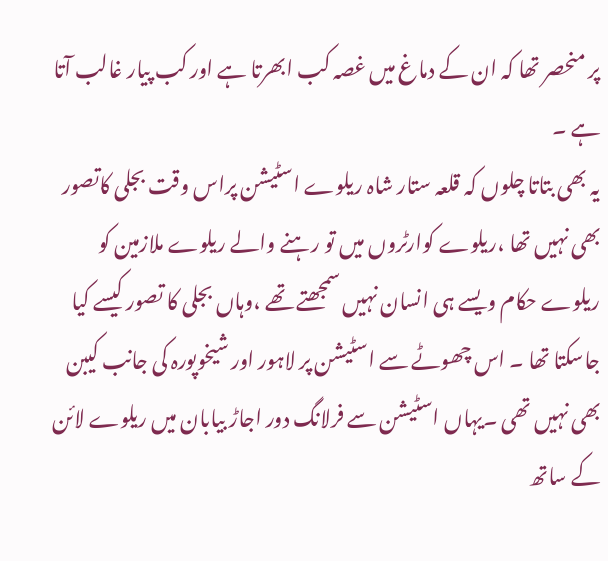پر منحصر تھا کہ ان کے دماغ میں غصہ کب ابھرتا ہے اور کب پیار غالب آتا ہے ۔
یہ بھی بتاتا چلوں کہ قلعہ ستار شاہ ریلوے اسٹیشن پراس وقت بجلی کاتصور بھی نہیں تھا ،ریلوے کوارٹروں میں تو رہنے والے ریلوے ملازمین کو ریلوے حکام ویسے ہی انسان نہیں سمجھتے تھے ،وہاں بجلی کا تصور کیسے کیا جاسکتا تھا ۔ اس چھوٹے سے اسٹیشن پر لاہور اور شیخوپورہ کی جانب کیبن بھی نہیں تھی ۔یہاں اسٹیشن سے فرلانگ دور اجاڑ بیابان میں ریلوے لائن کے ساتھ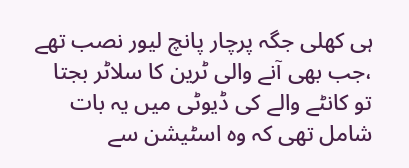ہی کھلی جگہ پرچار پانچ لیور نصب تھے ،جب بھی آنے والی ٹرین کا سلاٹر بجتا تو کانٹے والے کی ڈیوٹی میں یہ بات شامل تھی کہ وہ اسٹیشن سے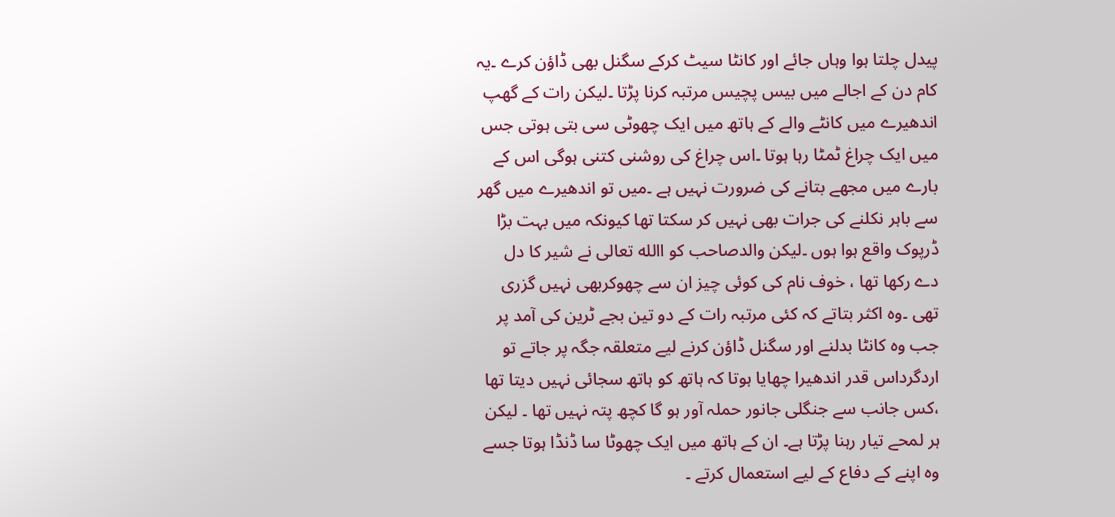پیدل چلتا ہوا وہاں جائے اور کانٹا سیٹ کرکے سگنل بھی ڈاؤن کرے ۔یہ کام دن کے اجالے میں بیس پچیس مرتبہ کرنا پڑتا ۔لیکن رات کے گھپ اندھیرے میں کانٹے والے کے ہاتھ میں ایک چھوٹی سی بتی ہوتی جس میں ایک چراغ ٹمٹا رہا ہوتا ۔اس چراغ کی روشنی کتنی ہوگی اس کے بارے میں مجھے بتانے کی ضرورت نہیں ہے ۔میں تو اندھیرے میں گھر سے باہر نکلنے کی جرات بھی نہیں کر سکتا تھا کیونکہ میں بہت بڑا ڈرپوک واقع ہوا ہوں ۔لیکن والدصاحب کو االله تعالی نے شیر کا دل دے رکھا تھا ، خوف نام کی کوئی چیز ان سے چھوکربھی نہیں گزری تھی ۔وہ اکثر بتاتے کہ کئی مرتبہ رات کے دو تین بجے ٹرین کی آمد پر جب وہ کانٹا بدلنے اور سگنل ڈاؤن کرنے لیے متعلقہ جگہ پر جاتے تو اردگرداس قدر اندھیرا چھایا ہوتا کہ ہاتھ کو ہاتھ سجائی نہیں دیتا تھا ،کس جانب سے جنگلی جانور حملہ آور ہو گا کچھ پتہ نہیں تھا ۔ لیکن ہر لمحے تیار رہنا پڑتا ہے۔ ان کے ہاتھ میں ایک چھوٹا سا ڈنڈا ہوتا جسے وہ اپنے کے دفاع کے لیے استعمال کرتے ۔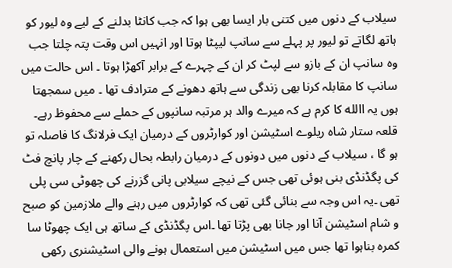سیلاب کے دنوں میں کتنی بار ایسا بھی ہوا کہ جب کانٹا بدلنے کے لیے وہ لیور کو ہاتھ لگاتے تو لیور پر پہلے سے سانپ لیپٹا ہوتا اور انہیں اس وقت پتہ چلتا جب وہ سانپ ان کے بازو سے لپٹ کر ان کے چہرے کے برابر آکھڑا ہوتا ۔ اس حالت میں سانپ کا مقابلہ کرنا بھی زندگی سے ہاتھ دھونے کے مترادف تھا ۔ میں سمجھتا ہوں یہ االله کا کرم ہے کہ میرے والد ہر مرتبہ سانپوں کے حملے سے محفوظ رہے۔
قلعہ ستار شاہ ریلوے اسٹیشن اور کوارٹروں کے درمیان ایک فرلانگ کا فاصلہ تو ہو گا ، سیلاب کے دنوں میں دونوں کے درمیان رابطہ بحال رکھنے کے چار پانچ فٹ کی پگڈنڈی بنی ہوئی تھی جس کے نیچے سیلابی پانی گزرنے کی چھوٹی سی پلی تھی ۔یہ اس وجہ سے بنائی گئی تھی کہ کوارٹروں میں رہنے والے ملازمین کو صبح و شام اسٹیشن آنا اور جانا بھی پڑتا تھا ۔اس پگڈنڈی کے ساتھ ہی ایک چھوٹا سا کمرہ بناہوا تھا جس میں اسٹیشن میں استعمال ہونے والی اسٹیشنری رکھی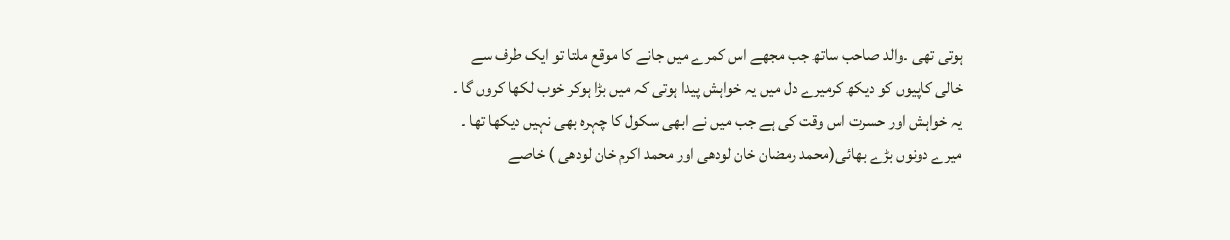ہوتی تھی ۔والد صاحب ساتھ جب مجھے اس کمرے میں جانے کا موقع ملتا تو ایک طرف سے خالی کاپیوں کو دیکھ کرمیرے دل میں یہ خواہش پیدا ہوتی کہ میں بڑا ہوکر خوب لکھا کروں گا ۔ یہ خواہش اور حسرت اس وقت کی ہے جب میں نے ابھی سکول کا چہرہ بھی نہیں دیکھا تھا ۔
میرے دونوں بڑے بھائی(محمد رمضان خان لودھی اور محمد اکرم خان لودھی ) خاصے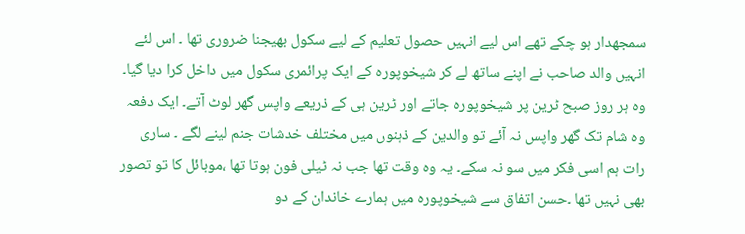سمجھدار ہو چکے تھے اس لیے انہیں حصول تعلیم کے لیے سکول بھیجنا ضروری تھا ۔ اس لئے انہیں والد صاحب نے اپنے ساتھ لے کر شیخوپورہ کے ایک پرائمری سکول میں داخل کرا دیا گیا۔ وہ ہر روز صبح ٹرین پر شیخوپورہ جاتے اور ٹرین ہی کے ذریعے واپس گھر لوٹ آتے۔ ایک دفعہ وہ شام تک گھر واپس نہ آئے تو والدین کے ذہنوں میں مختلف خدشات جنم لینے لگے ۔ ساری رات ہم اسی فکر میں سو نہ سکے۔ یہ وہ وقت تھا جب نہ ٹیلی فون ہوتا تھا ،موبائل کا تو تصور بھی نہیں تھا ۔حسن اتفاق سے شیخوپورہ میں ہمارے خاندان کے دو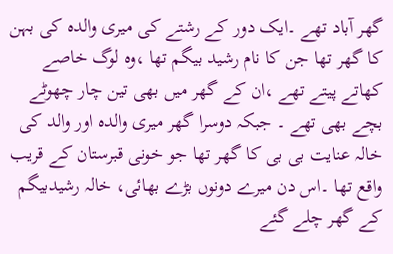گھر آباد تھے ۔ایک دور کے رشتے کی میری والدہ کی بہن کا گھر تھا جن کا نام رشید بیگم تھا ،وہ لوگ خاصے کھاتے پیتے تھے ،ان کے گھر میں بھی تین چار چھوٹے بچے بھی تھے ۔ جبکہ دوسرا گھر میری والدہ اور والد کی خالہ عنایت بی بی کا گھر تھا جو خونی قبرستان کے قریب واقع تھا ۔اس دن میرے دونوں بڑے بھائی، خالہ رشیدبیگم کے گھر چلے گئے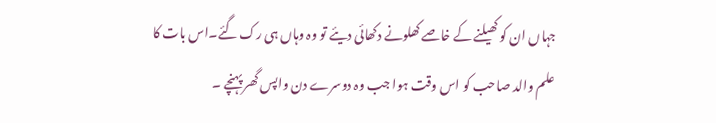جہاں ان کو کھیلنے کے خاصے کھلونے دکھائی دیئے تو وہ وہاں ہی رک گئے۔اس بات کا علم والد صاحب کو اس وقت ہوا جب وہ دوسرے دن واپس گھر پہنچے ۔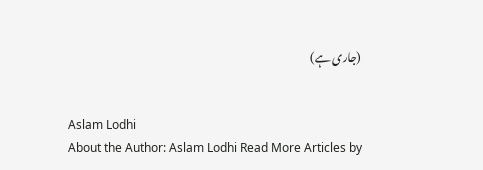(جاری ہے)


Aslam Lodhi
About the Author: Aslam Lodhi Read More Articles by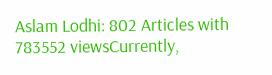Aslam Lodhi: 802 Articles with 783552 viewsCurrently,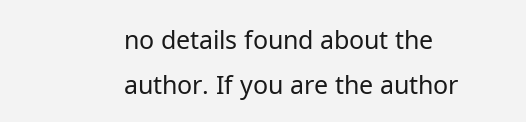no details found about the author. If you are the author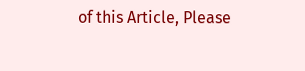of this Article, Please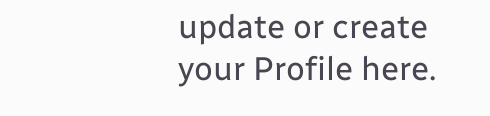update or create your Profile here.